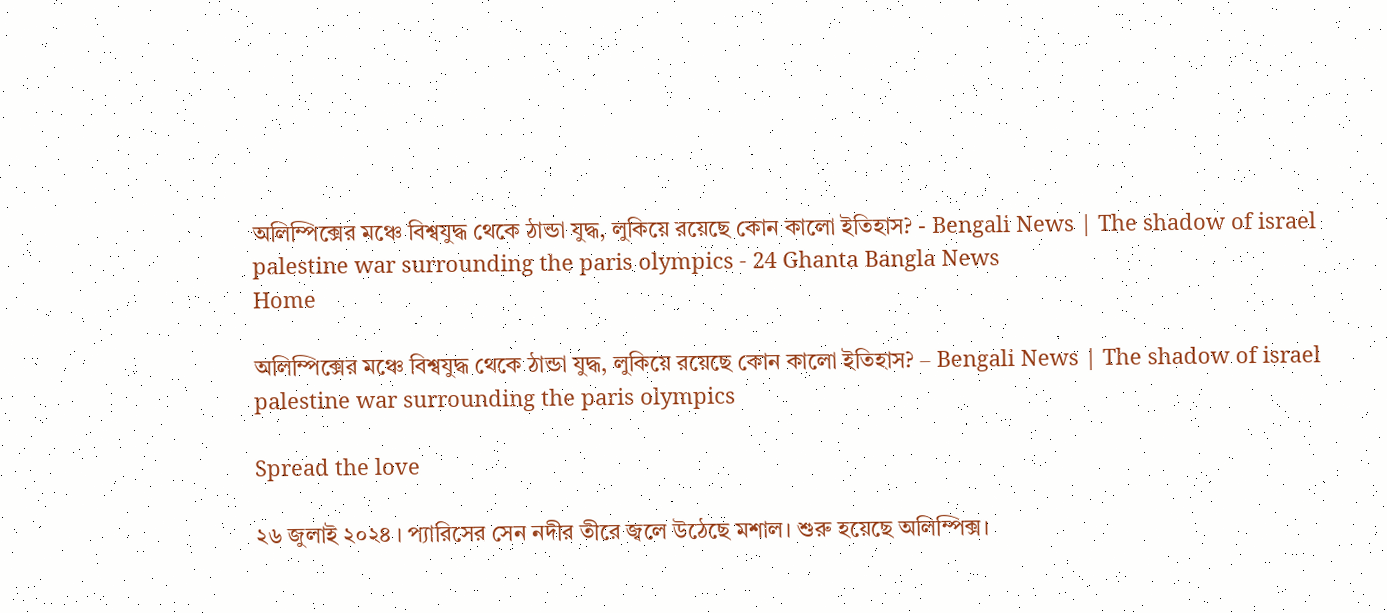অলিম্পিক্সের মঞ্চে বিশ্বযুদ্ধ থেকে ঠান্ডা যুদ্ধ, লুকিয়ে রয়েছে কোন কালো ইতিহাস? - Bengali News | The shadow of israel palestine war surrounding the paris olympics - 24 Ghanta Bangla News
Home

অলিম্পিক্সের মঞ্চে বিশ্বযুদ্ধ থেকে ঠান্ডা যুদ্ধ, লুকিয়ে রয়েছে কোন কালো ইতিহাস? – Bengali News | The shadow of israel palestine war surrounding the paris olympics

Spread the love

২৬ জুলাই ২০২৪ । প্যারিসের সেন নদীর তীরে জ্বলে উঠেছে মশাল। শুরু হয়েছে অলিম্পিক্স।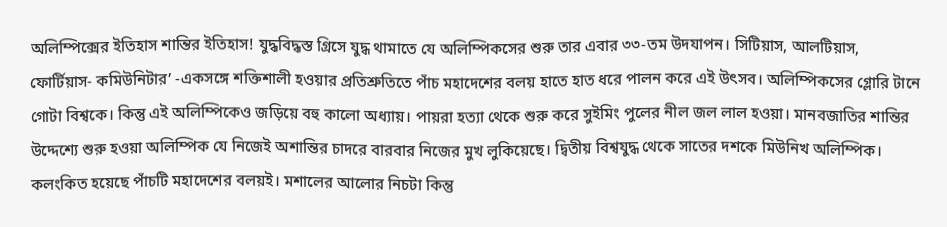অলিম্পিক্সের ইতিহাস শান্তির ইতিহাস! যুদ্ধবিদ্ধস্ত গ্রিসে যুদ্ধ থামাতে যে অলিম্পিকসের শুরু তার এবার ৩৩-তম উদযাপন। সিটিয়াস, আলটিয়াস, ফোর্টিয়াস- কমিউনিটার’ -একসঙ্গে শক্তিশালী হওয়ার প্রতিশ্রুতিতে পাঁচ মহাদেশের বলয় হাতে হাত ধরে পালন করে এই উৎসব। অলিম্পিকসের গ্লোরি টানে গোটা বিশ্বকে। কিন্তু এই অলিম্পিকেও জড়িয়ে বহু কালো অধ্যায়। পায়রা হত্যা থেকে শুরু করে সুইমিং পুলের নীল জল লাল হওয়া। মানবজাতির শান্তির উদ্দেশ্যে শুরু হওয়া অলিম্পিক যে নিজেই অশান্তির চাদরে বারবার নিজের মুখ লুকিয়েছে। দ্বিতীয় বিশ্বযুদ্ধ থেকে সাতের দশকে মিউনিখ অলিম্পিক। কলংকিত হয়েছে পাঁচটি মহাদেশের বলয়ই। মশালের আলোর নিচটা কিন্তু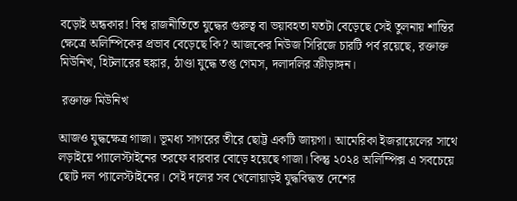বড়োই অন্ধকার! বিশ্ব রাজনীতিতে যুদ্ধের গুরুত্ব বা ভয়াবহতা যতটা বেড়েছে সেই তুলনায় শান্তির ক্ষেত্রে অলিম্পিকের প্রভাব বেড়েছে কি? আজকের নিউজ সিরিজে চারটি পর্ব রয়েছে, রক্তাক্ত মিউনিখ, হিটলারের হুঙ্কার, ঠাণ্ডা যুদ্ধে তপ্ত গেমস, দলাদলির ক্রীড়াঙ্গন।

 রক্তাক্ত মিউনিখ

আজও যুদ্ধক্ষেত্র গাজা। ভূমধ্য সাগরের তীরে ছোট্ট একটি জায়গা। আমেরিকা ইজরায়েলের সাথে লড়াইয়ে প্যালেস্টাইনের তরফে বারবার বোড়ে হয়েছে গাজা। কিন্তু ২০২৪ অলিম্পিক্স এ সবচেয়ে ছোট দল প্যালেস্টাইনের। সেই দলের সব খেলোয়াড়ই যুদ্ধবিদ্ধস্ত দেশের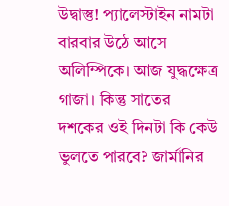উদ্বাস্তু! প্যালেস্টাইন নামটা বারবার উঠে আসে অলিম্পিকে। আজ যুদ্ধক্ষেত্র গাজা। কিন্তু সাতের দশকের ওই দিনটা কি কেউ ভুলতে পারবে? জার্মানির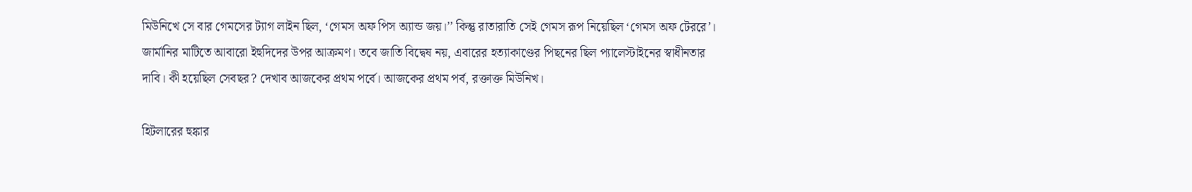মিউনিখে সে বার গেমসের ট্যাগ লাইন ছিল, ‘গেমস অফ পিস অ্যান্ড জয়।’’ কিন্তু রাতারাতি সেই গেমস রূপ নিয়েছিল ‘গেমস অফ টেররে’। জার্মানির মাটিতে আবারো ইহুদিদের উপর আক্রমণ। তবে জাতি বিদ্বেষ নয়, এবারের হত্যাকাণ্ডের পিছনের ছিল প্যালেস্টাইনের স্বাধীনতার দাবি। কী হয়েছিল সেবছর? দেখাব আজকের প্রথম পর্বে। আজকের প্রথম পর্ব, রক্তাক্ত মিউনিখ।

হিটলারের হুঙ্কার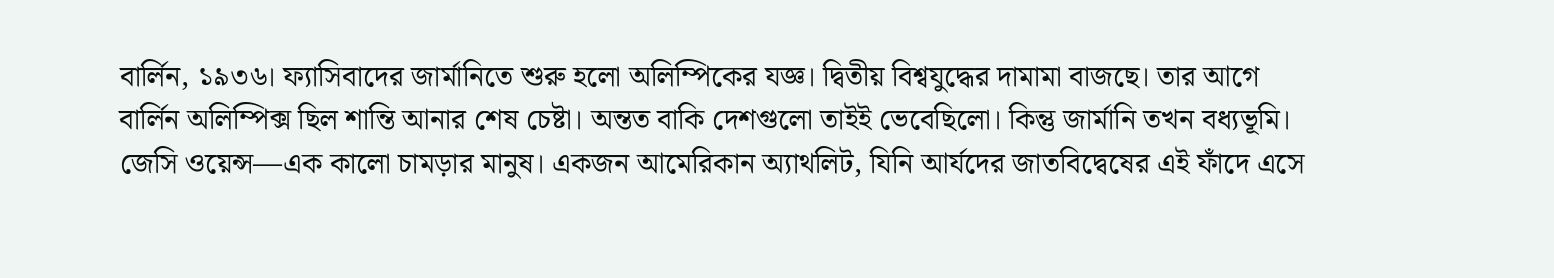বার্লিন, ১৯৩৬। ফ্যাসিবাদের জার্মানিতে শুরু হলো অলিম্পিকের যজ্ঞ। দ্বিতীয় বিশ্বযুদ্ধের দামামা বাজছে। তার আগে বার্লিন অলিম্পিক্স ছিল শান্তি আনার শেষ চেষ্টা। অন্তত বাকি দেশগুলো তাইই ভেবেছিলো। কিন্তু জার্মানি তখন বধ্যভূমি। জেসি ওয়েন্স—এক কালো চামড়ার মানুষ। একজন আমেরিকান অ্যাথলিট, যিনি আর্যদের জাতবিদ্বেষের এই ফাঁদে এসে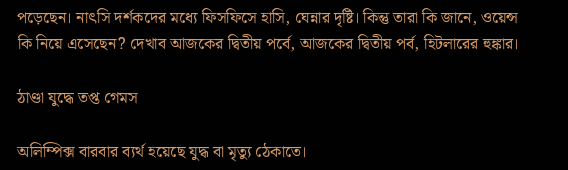পড়েছেন। নাৎসি দর্শকদের মধ্যে ফিসফিসে হাসি, ঘেন্নার দৃষ্টি। কিন্তু তারা কি জানে, ওয়েন্স কি নিয়ে এসেছেন? দেখাব আজকের দ্বিতীয় পর্বে, আজকের দ্বিতীয় পর্ব, হিটলারের হুঙ্কার।

ঠাণ্ডা যুদ্ধে তপ্ত গেমস

অলিম্পিক্স বারবার ব্যর্থ হয়েছে যুদ্ধ বা মৃত্যু ঠেকাতে।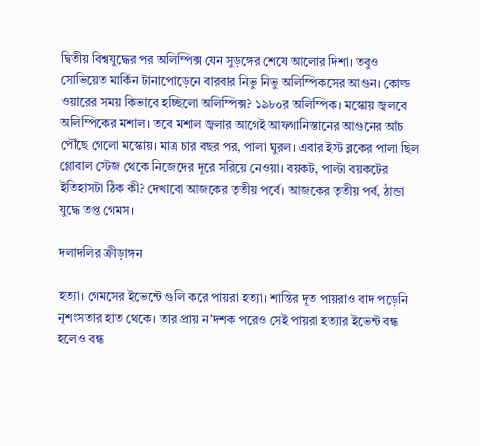দ্বিতীয় বিশ্বযুদ্ধের পর অলিম্পিক্স যেন সুড়ঙ্গের শেষে আলোর দিশা। তবুও সোভিয়েত মার্কিন টানাপোড়েনে বারবার নিভু নিভু অলিম্পিকসের আগুন। কোল্ড ওয়ারের সময় কিভাবে হচ্ছিলো অলিম্পিক্স? ১৯৮০র অলিম্পিক। মস্কোয় জ্বলবে অলিম্পিকের মশাল। তবে মশাল জ্বলার আগেই আফগানিস্তানের আগুনের আঁচ পৌঁছে গেলো মস্কোয়। মাত্র চার বছর পর, পালা ঘুরল। এবার ইস্ট ব্লকের পালা ছিল গ্লোবাল স্টেজ থেকে নিজেদের দূরে সরিয়ে নেওয়া। বয়কট, পাল্টা বয়কটের ইতিহাসটা ঠিক কী? দেখাবো আজকের তৃতীয় পর্বে। আজকের তৃতীয় পর্ব, ঠান্ডা যুদ্ধে তপ্ত গেমস।

দলাদলির ক্রীড়াঙ্গন

হত্যা। গেমসের ইভেন্টে গুলি করে পায়রা হত্যা। শান্তির দূত পায়রাও বাদ পড়েনি নৃশংসতার হাত থেকে। তার প্রায় ন’দশক পরেও সেই পায়রা হত্যার ইভেন্ট বন্ধ হলেও বন্ধ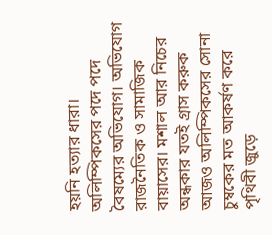হয়নি হত্যার ধারা। অলিম্পিকসের পদে পদে বৈষম্যের অভিযোগ। অভিযোগ রাজনৈতিক ও সামাজিক বায়াসের। মশাল আর নিচের অন্ধকার যতই গ্রাস করুক আজও অলিম্পিকসের সোনা চুম্বকের মত আকর্ষণ করে পৃথিবী জুড়ে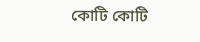কোটি কোটি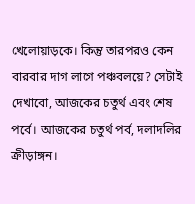খেলোয়াড়কে। কিন্তু তারপরও কেন বারবার দাগ লাগে পঞ্চবলয়ে? সেটাই দেখাবো, আজকের চতুর্থ এবং শেষ পর্বে। আজকের চতুর্থ পর্ব, দলাদলির ক্রীড়াঙ্গন।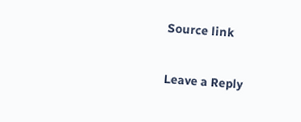Source link

Leave a Reply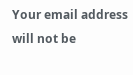Your email address will not be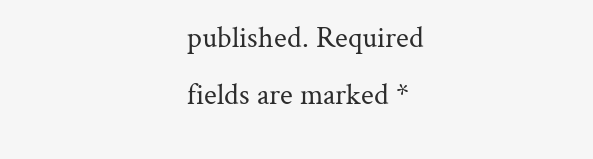published. Required fields are marked *